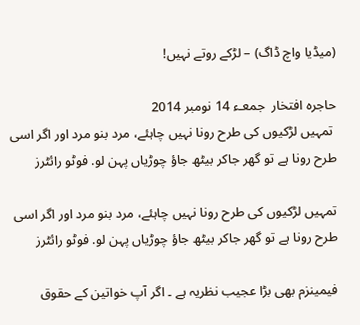(میڈیا واچ ڈاگ) – لڑکے روتے نہیں!

حاجرہ افتخار  جمعـء 14 نومبر 2014
 تمہیں لڑکیوں کی طرح رونا نہیں چاہئے، مرد بنو مرد اور اگر اسی طرح رونا ہے تو گھر جاکر بیٹھ جاؤ چوڑیاں پہن لو. فوٹو رائٹرز

تمہیں لڑکیوں کی طرح رونا نہیں چاہئے، مرد بنو مرد اور اگر اسی طرح رونا ہے تو گھر جاکر بیٹھ جاؤ چوڑیاں پہن لو. فوٹو رائٹرز

فیمینزم بھی بڑا عجیب نظریہ ہے ۔ اگر آپ خواتین کے حقوق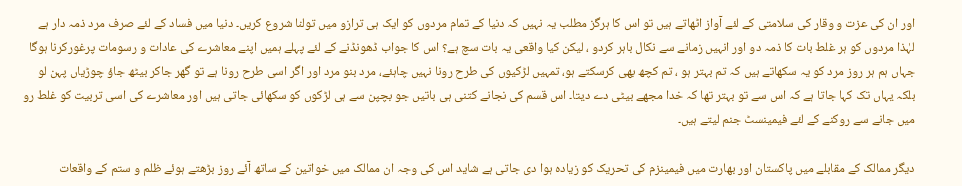اور ان کی عزت و وقار کی سلامتی کے لئے آواز اٹھاتے ہیں تو اس کا ہرگز مطلب یہ نہیں کہ دنیا کے تمام مردوں کو ایک ہی ترازو میں تولنا شروع کریں۔ دنیا میں فساد کے لئے صرف مرد ذمہ دار ہے لہٰذا مردوں کو ہر غلط بات کا ذمہ دو اور انہیں زمانے سے نکال باہر کردو ، لیکن کیا واقعی یہ بات سچ ہے؟ اس کا جواب ڈھونڈنے کے لئے پہلے ہمیں اپنے معاشرے کی عادات و رسومات پرغورکرنا ہوگا جہاں ہم ہر روز مرد کو یہ سکھاتے ہیں کہ تم بہتر ہو ، تم کچھ بھی کرسکتے ہو، تمہیں لڑکیوں کی طرح رونا نہیں چاہئے، مرد بنو مرد اور اگر اسی طرح رونا ہے تو گھر جاکر بیٹھ جاؤ چوڑیاں پہن لو بلکہ یہاں تک کہا جاتا ہے کہ اس سے تو بہتر تھا کہ خدا مجھے بیٹی دے دیتا۔ اس قسم کی نجانے کتنی ہی باتیں جو بچپن سے ہی لڑکوں کو سکھائی جاتی ہیں اور معاشرے کی اسی تربیت کو غلط رو میں جانے سے روکنے کے لئے فیمینسٹ جنم لیتے ہیں۔

دیگر ممالک کے مقابلے میں پاکستان اور بھارت میں فیمینزم کی تحریک کو زیادہ ہوا دی جاتی ہے شاید اس کی وجہ ان ممالک میں خواتین کے ساتھ آئے روز بڑھتے ہوئے ظلم و ستم کے واقعات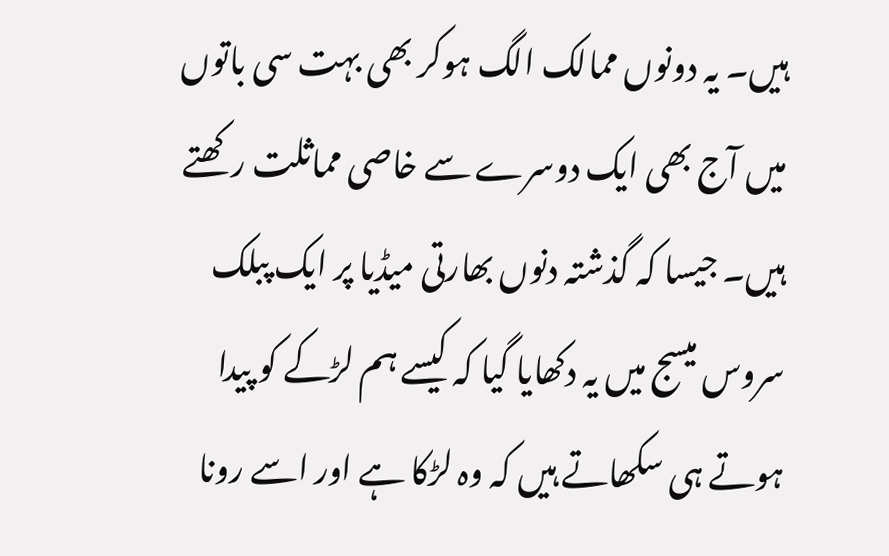ہیں۔ یہ دونوں ممالک الگ ہوکر بھی بہت سی باتوں میں آج بھی ایک دوسرے سے خاصی مماثلت رکھتے ہیں۔ جیسا کہ گذشتہ دنوں بھارتی میڈیا پر ایک پبلک سروس میسج میں یہ دکھایا گیا کہ کیسے ہم لڑکے کو پیدا ہوتے ہی سکھاتے ہیں کہ وہ لڑکا ہے اور اسے رونا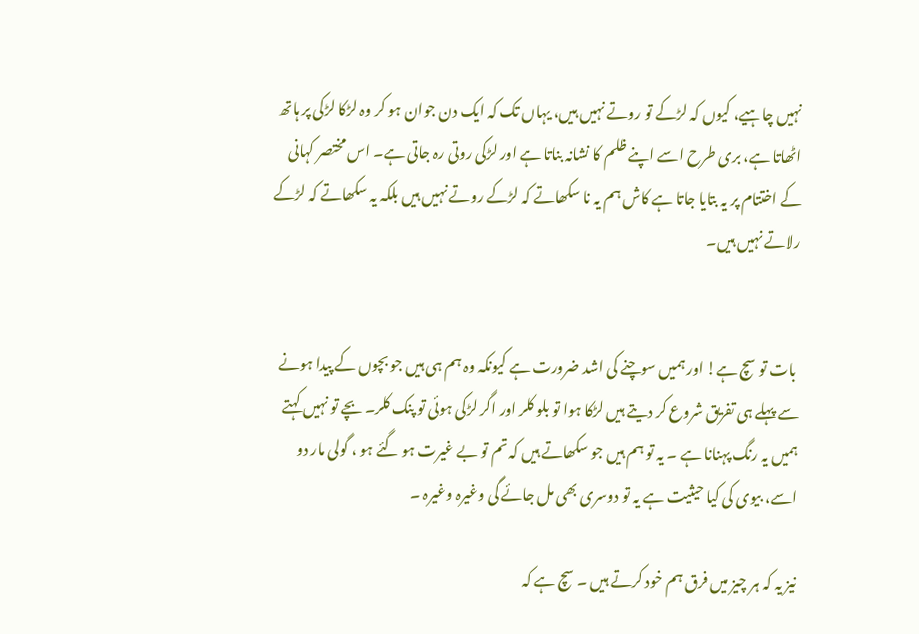نہیں چاہیے، کیوں کہ لڑکے تو روتے نہیں ہیں، یہاں تک کہ ایک دن جوان ہو کر وہ لڑکا لڑکی پر ہاتھ اٹھاتا ہے، بری طرح اسے اپنے ظلم کا نشانہ بناتا ہے اور لڑکی روتی رہ جاتی ہے۔ اس مختصر کہانی کے اختتام پر یہ بتایا جاتا ہے کاش ہم یہ نا سکھاتے کہ لڑکے روتے نہیں ہیں بلکہ یہ سکھاتے کہ لڑکے رلاتے نہیں ہیں۔


 بات تو سچ ہے! اور ہمیں سوچنے کی اشد ضرورت ہے کیونکہ وہ ہم ہی ہیں جو بچوں کے پیدا ہونے سے پہلے ہی تفریق شروع کر دیتے ہیں لڑکا ہوا تو بلو کلر اور اگر لڑکی ہوئی تو پنک کلر۔ بچے تو نہیں کہتے ہمیں یہ رنگ پہنانا ہے ۔ یہ تو ہم ہیں جو سکھاتے ہیں کہ تم تو بے غیرت ہو گئے ہو ، گولی مار دو اسے، بیوی کی کیا حیثیت ہے یہ تو دوسری بھی مل جائے گی وغیرہ وغیرہ ۔

نیز یہ کہ ہر چیز میں فرق ہم خود کرتے ہیں ۔ سچ ہے کہ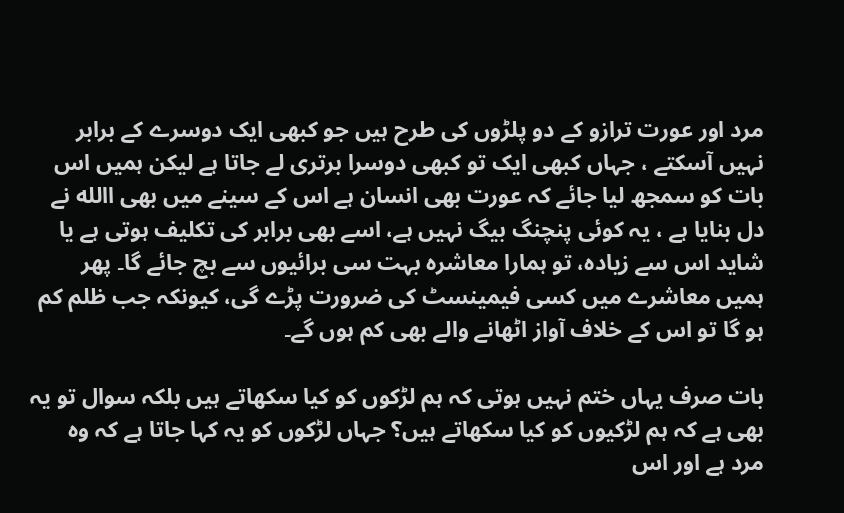مرد اور عورت ترازو کے دو پلڑوں کی طرح ہیں جو کبھی ایک دوسرے کے برابر نہیں آسکتے ، جہاں کبھی ایک تو کبھی دوسرا برتری لے جاتا ہے لیکن ہمیں اس بات کو سمجھ لیا جائے کہ عورت بھی انسان ہے اس کے سینے میں بھی االله نے دل بنایا ہے ، یہ کوئی پنچنگ بیگ نہیں ہے، اسے بھی برابر کی تکلیف ہوتی ہے یا شاید اس سے زیادہ، تو ہمارا معاشرہ بہت سی برائیوں سے بچ جائے گا۔ پھر ہمیں معاشرے میں کسی فیمینسٹ کی ضرورت پڑے گی، کیونکہ جب ظلم کم ہو گا تو اس کے خلاف آواز اٹھانے والے بھی کم ہوں گے۔

بات صرف یہاں ختم نہیں ہوتی کہ ہم لڑکوں کو کیا سکھاتے ہیں بلکہ سوال تو یہ بھی ہے کہ ہم لڑکیوں کو کیا سکھاتے ہیں؟ جہاں لڑکوں کو یہ کہا جاتا ہے کہ وہ مرد ہے اور اس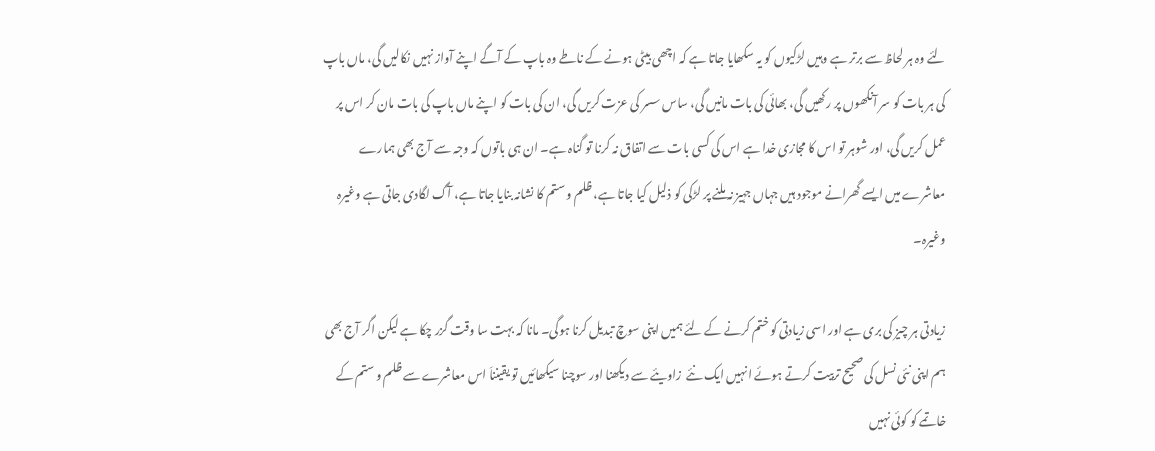لئے وہ ہر لحاظ سے برتر ہے وہیں لڑکیوں کو یہ سکھایا جاتا ہے کہ اچھی بیٹی ہونے کے ناطے وہ باپ کے آگے اپنے آواز نہیں نکالیں گی، ماں باپ کی ہر بات کو سر آنکھوں پر رکھیں گی، بھائی کی بات مانیں گی، ساس سسر کی عزت کریں گی، ان کی بات کو اپنے ماں باپ کی بات مان کر اس پر عمل کریں گی، اور شوہر تو اس کا مجازی خدا ہے اس کی کسی بات سے اتفاق نہ کرنا تو گناہ ہے۔ ان ہی باتوں کہ وجہ سے آج بھی ہمارے معاشرے میں ایسے گھرانے موجود ہیں جہاں جہیز نہ ملنے پر لڑکی کو ذلیل کیا جاتا ہے، ظلم و ستم کا نشانہ بنایا جاتا ہے، آگ لگادی جاتی ہے وغیرہ وغیرہ۔

زیادتی ہر چیز کی بری ہے اور اسی زیادتی کو ختم کرنے کے لئے ہمیں اپنی سوچ تبدیل کرنا ہوگی۔ مانا کہ بہت سا وقت گزر چکا ہے لیکن اگر آج بھی ہم اپنی نئی نسل کی صحیح تربیت کرتے ہوئے انہیں ایک نئے  زاویئے سے دیکھنا اور سوچنا سیکھائیں تو یقینناَ اس معاشرے سے ظلم و ستم کے خاتمے کو کوئی نہیں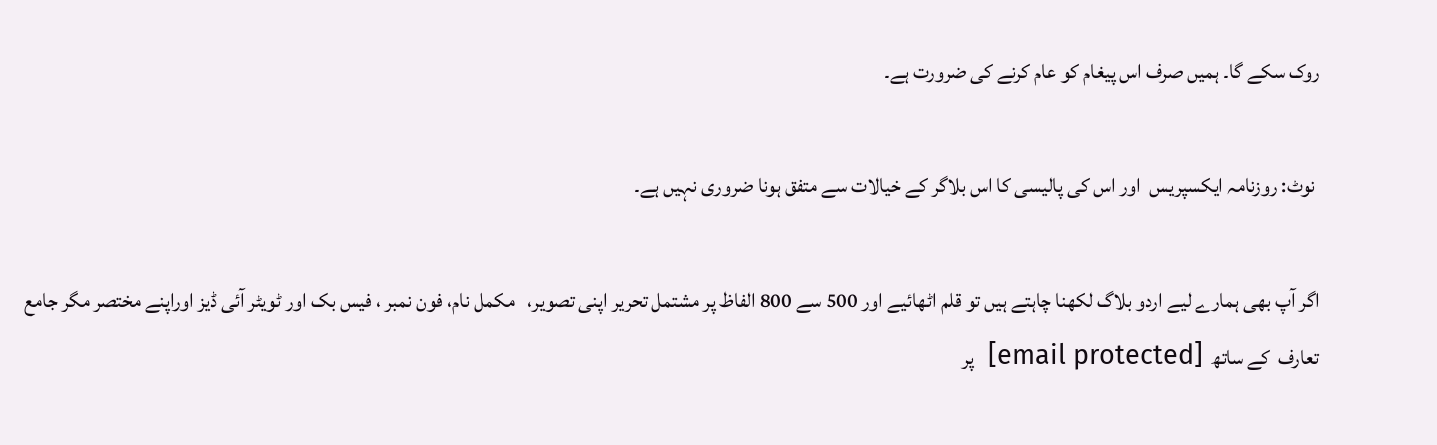روک سکے گا۔ ہمیں صرف اس پیغام کو عام کرنے کی ضرورت ہے۔

 نوٹ: روزنامہ ایکسپریس  اور اس کی پالیسی کا اس بلاگر کے خیالات سے متفق ہونا ضروری نہیں ہے۔

اگر آپ بھی ہمارے لیے اردو بلاگ لکھنا چاہتے ہیں تو قلم اٹھائیے اور 500 سے 800 الفاظ پر مشتمل تحریر اپنی تصویر،   مکمل نام، فون نمبر ، فیس بک اور ٹویٹر آئی ڈیز اوراپنے مختصر مگر جامع تعارف  کے ساتھ  [email protected]  پر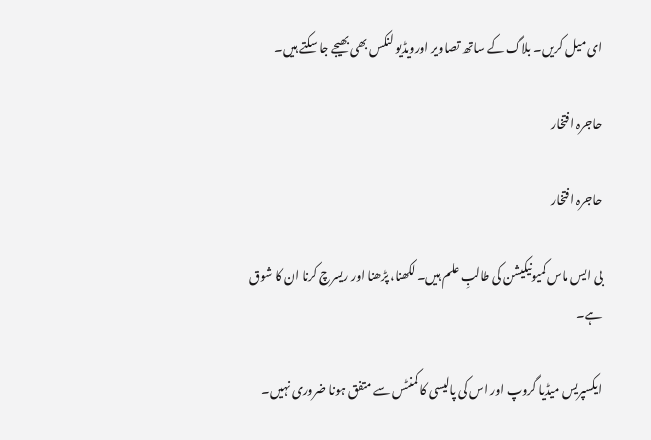ای میل کریں۔ بلاگ کے ساتھ تصاویر اورویڈیو لنکس بھی بھیجے جا سکتے ہیں۔

حاجرہ افتخار

حاجرہ افتخار

بی ایس ماس کمیونیکیشن کی طالبِ علم ہیں۔ لکھنا، پڑھنا اور ریسرچ کرنا ان کا شوق ہے۔

ایکسپریس میڈیا گروپ اور اس کی پالیسی کا کمنٹس سے متفق ہونا ضروری نہیں۔